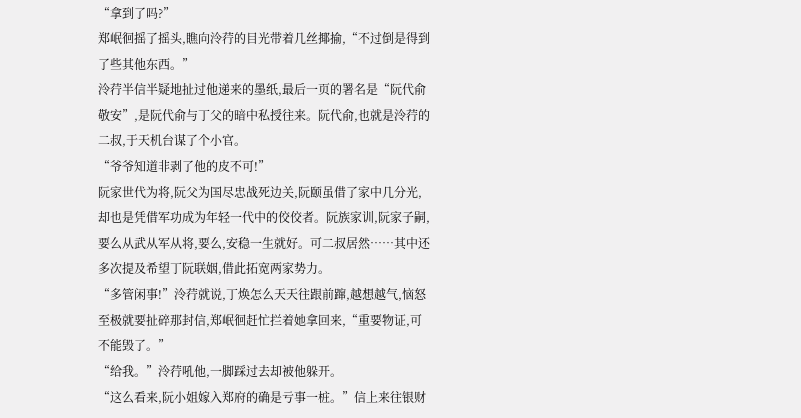“拿到了吗?”
郑岷徊摇了摇头,瞧向泠荇的目光带着几丝揶揄,“不过倒是得到了些其他东西。”
泠荇半信半疑地扯过他递来的墨纸,最后一页的署名是“阮代俞敬安”,是阮代俞与丁父的暗中私授往来。阮代俞,也就是泠荇的二叔,于天机台谋了个小官。
“爷爷知道非剥了他的皮不可!”
阮家世代为将,阮父为国尽忠战死边关,阮颐虽借了家中几分光,却也是凭借军功成为年轻一代中的佼佼者。阮族家训,阮家子嗣,要么从武从军从将,要么,安稳一生就好。可二叔居然……其中还多次提及希望丁阮联姻,借此拓宽两家势力。
“多管闲事!”泠荇就说,丁焕怎么天天往跟前蹿,越想越气,恼怒至极就要扯碎那封信,郑岷徊赶忙拦着她拿回来,“重要物证,可不能毁了。”
“给我。”泠荇吼他,一脚踩过去却被他躲开。
“这么看来,阮小姐嫁入郑府的确是亏事一桩。”信上来往银财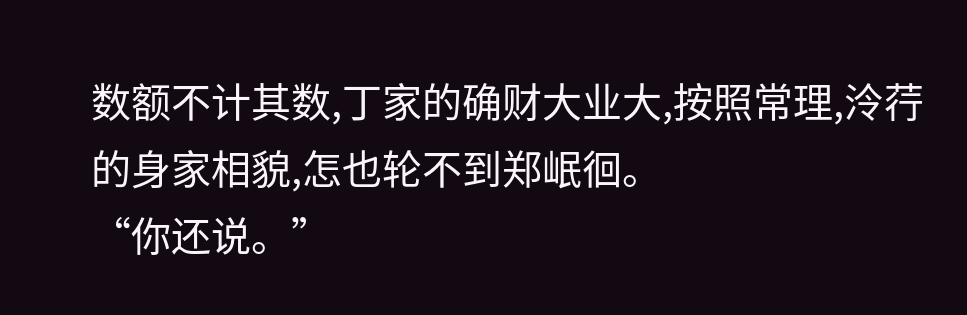数额不计其数,丁家的确财大业大,按照常理,泠荇的身家相貌,怎也轮不到郑岷徊。
“你还说。”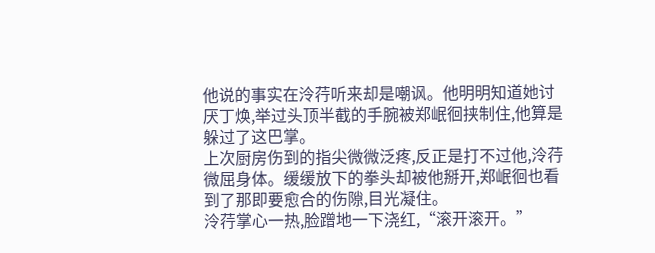他说的事实在泠荇听来却是嘲讽。他明明知道她讨厌丁焕,举过头顶半截的手腕被郑岷徊挟制住,他算是躲过了这巴掌。
上次厨房伤到的指尖微微泛疼,反正是打不过他,泠荇微屈身体。缓缓放下的拳头却被他掰开,郑岷徊也看到了那即要愈合的伤隙,目光凝住。
泠荇掌心一热,脸蹭地一下浇红,“滚开滚开。”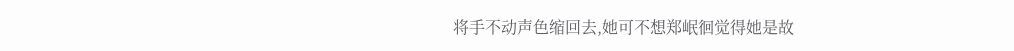将手不动声色缩回去,她可不想郑岷徊觉得她是故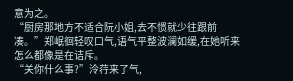意为之。
“厨房那地方不适合阮小姐,去不惯就少往跟前凑。”郑岷徊轻叹口气,语气平整波澜如缓,在她听来怎么都像是在诘斥。
“关你什么事?”泠荇来了气,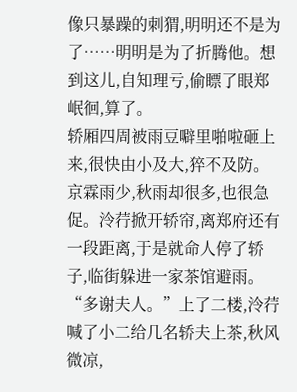像只暴躁的刺猬,明明还不是为了……明明是为了折腾他。想到这儿,自知理亏,偷瞟了眼郑岷徊,算了。
轿厢四周被雨豆噼里啪啦砸上来,很快由小及大,猝不及防。京霖雨少,秋雨却很多,也很急促。泠荇掀开轿帘,离郑府还有一段距离,于是就命人停了轿子,临街躲进一家茶馆避雨。
“多谢夫人。”上了二楼,泠荇喊了小二给几名轿夫上茶,秋风微凉,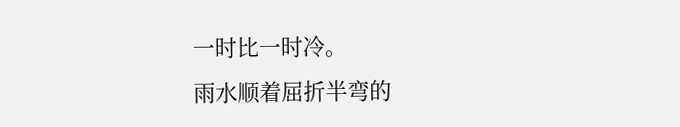一时比一时冷。
雨水顺着屈折半弯的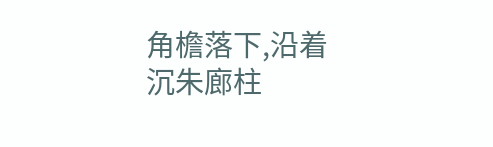角檐落下,沿着沉朱廊柱